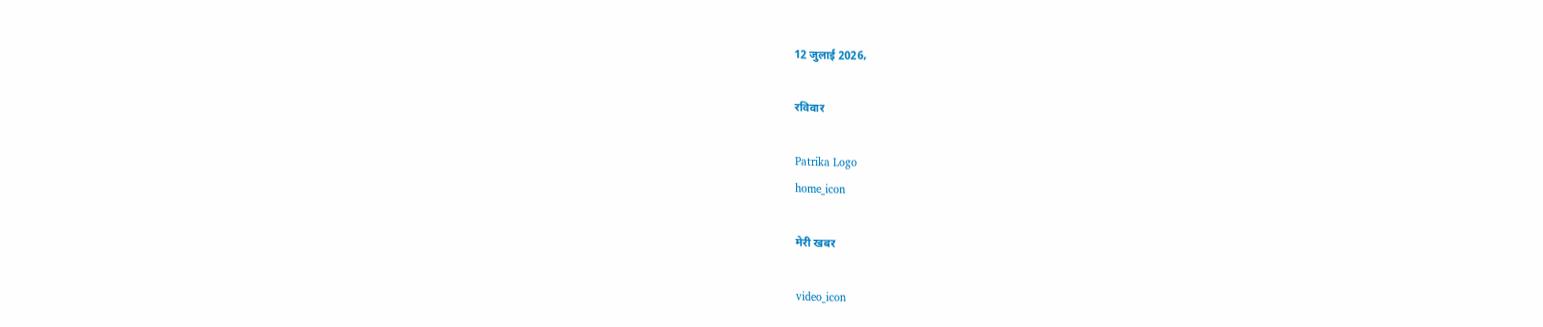12 जुलाई 2026,

रविवार

Patrika Logo
home_icon

मेरी खबर

video_icon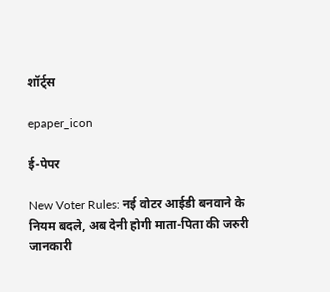शॉर्ट्स

epaper_icon

ई-पेपर

New Voter Rules: नई वोटर आईडी बनवाने के नियम बदले, अब देनी होगी माता-पिता की जरुरी जानकारी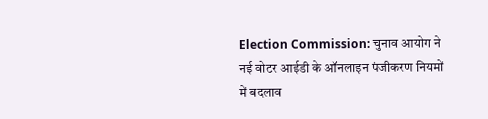Election Commission: चुनाव आयोग ने नई वोटर आईडी के ऑनलाइन पंजीकरण नियमों में बदलाव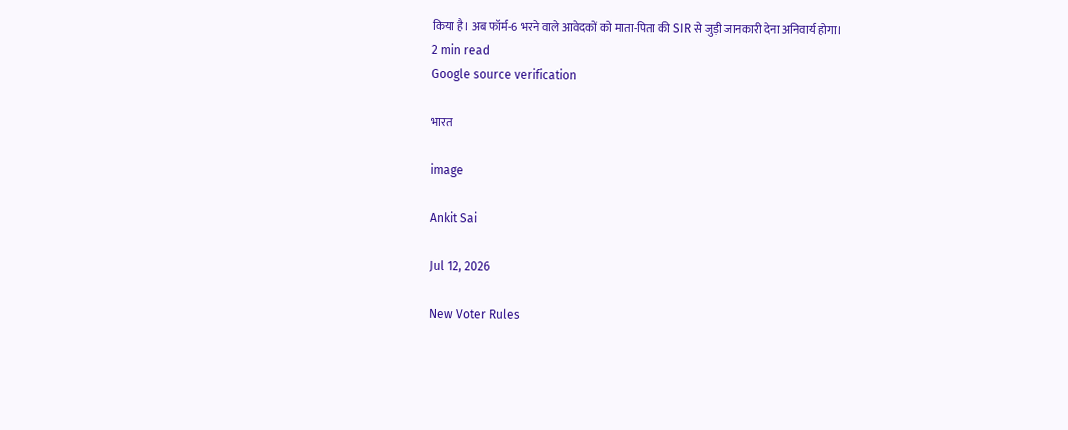किया है। अब फॉर्म-6 भरने वाले आवेदकों को माता-पिता की SIR से जुड़ी जानकारी देना अनिवार्य होगा।
2 min read
Google source verification

भारत

image

Ankit Sai

Jul 12, 2026

New Voter Rules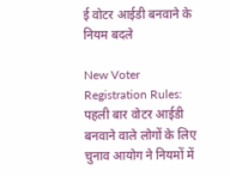ई वोटर आईडी बनवाने के नियम बदले

New Voter Registration Rules: पहली बार वोटर आईडी बनवाने वाले लोगों के लिए चुनाव आयोग ने नियमों में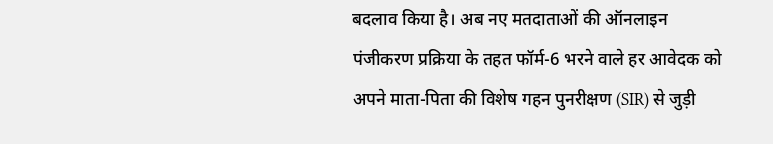बदलाव किया है। अब नए मतदाताओं की ऑनलाइन पंजीकरण प्रक्रिया के तहत फॉर्म-6 भरने वाले हर आवेदक को अपने माता-पिता की विशेष गहन पुनरीक्षण (SIR) से जुड़ी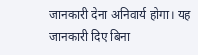जानकारी देना अनिवार्य होगा। यह जानकारी दिए बिना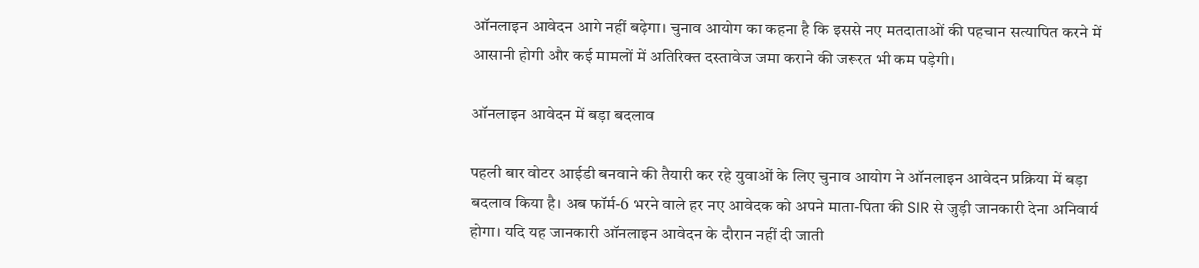ऑनलाइन आवेदन आगे नहीं बढ़ेगा। चुनाव आयोग का कहना है कि इससे नए मतदाताओं की पहचान सत्यापित करने में आसानी होगी और कई मामलों में अतिरिक्त दस्तावेज जमा कराने की जरूरत भी कम पड़ेगी।

ऑनलाइन आवेदन में बड़ा बदलाव

पहली बार वोटर आईडी बनवाने की तैयारी कर रहे युवाओं के लिए चुनाव आयोग ने ऑनलाइन आवेदन प्रक्रिया में बड़ा बदलाव किया है। अब फॉर्म-6 भरने वाले हर नए आवेदक को अपने माता-पिता की SIR से जुड़ी जानकारी देना अनिवार्य होगा। यदि यह जानकारी ऑनलाइन आवेदन के दौरान नहीं दी जाती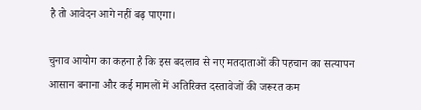है तो आवेदन आगे नहीं बढ़ पाएगा।

चुनाव आयोग का कहना है कि इस बदलाव से नए मतदाताओं की पहचान का सत्यापन आसान बनाना और कई मामलों में अतिरिक्त दस्तावेजों की जरूरत कम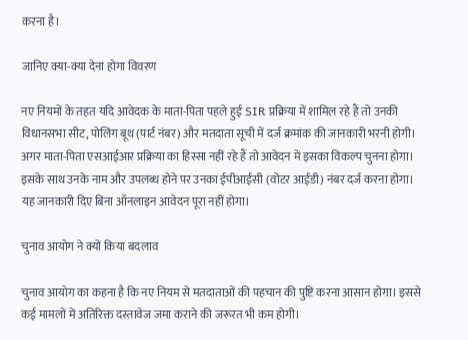करना है।

जानिए क्या-क्या देना होगा विवरण

नए नियमों के तहत यदि आवेदक के माता-पिता पहले हुई SIR प्रक्रिया में शामिल रहे हैं तो उनकी विधानसभा सीट, पोलिंग बूथ (पार्ट नंबर) और मतदाता सूची में दर्ज क्रमांक की जानकारी भरनी होगी। अगर माता-पिता एसआईआर प्रक्रिया का हिस्सा नहीं रहे हैं तो आवेदन में इसका विकल्प चुनना होगा। इसके साथ उनके नाम और उपलब्ध होने पर उनका ईपीआईसी (वोटर आईडी) नंबर दर्ज करना होगा। यह जानकारी दिए बिना ऑनलाइन आवेदन पूरा नहीं होगा।

चुनाव आयोग ने क्यों किया बदलाव

चुनाव आयोग का कहना है कि नए नियम से मतदाताओं की पहचान की पुष्टि करना आसान होगा। इससे कई मामलों में अतिरिक्त दस्तावेज जमा कराने की जरूरत भी कम होगी।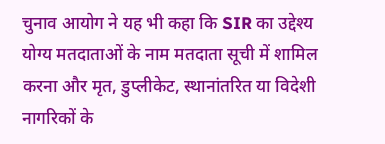चुनाव आयोग ने यह भी कहा कि SIR का उद्देश्य योग्य मतदाताओं के नाम मतदाता सूची में शामिल करना और मृत, डुप्लीकेट, स्थानांतरित या विदेशी नागरिकों के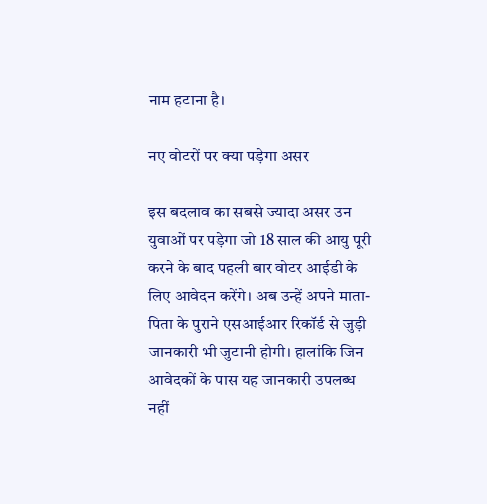नाम हटाना है।

नए वोटरों पर क्या पड़ेगा असर

इस बदलाव का सबसे ज्यादा असर उन युवाओं पर पड़ेगा जो 18 साल की आयु पूरी करने के बाद पहली बार वोटर आईडी के लिए आवेदन करेंगे। अब उन्हें अपने माता-पिता के पुराने एसआईआर रिकॉर्ड से जुड़ी जानकारी भी जुटानी होगी। हालांकि जिन आवेदकों के पास यह जानकारी उपलब्ध नहीं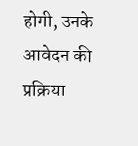होगी, उनके आवेदन की प्रक्रिया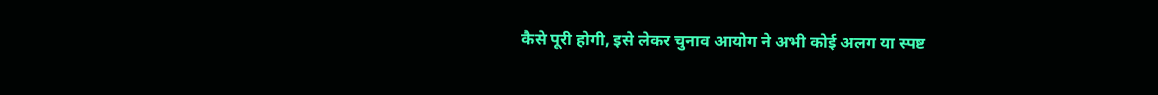कैसे पूरी होगी, इसे लेकर चुनाव आयोग ने अभी कोई अलग या स्पष्ट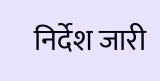निर्देश जारी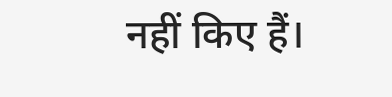नहीं किए हैं।